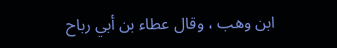ابن وهب ، وقال عطاء بن أبي رباح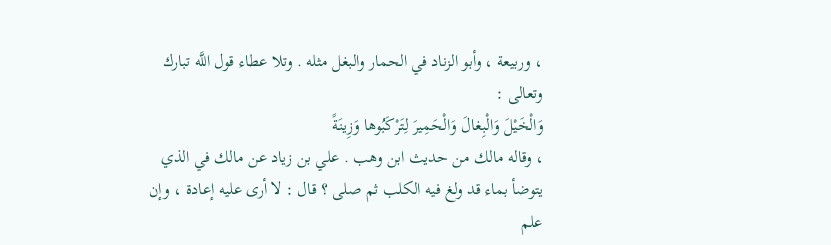، وربيعة ، وأبو الزناد في الحمار والبغل مثله . وتلا عطاء قول اللَّه تبارك وتعالى :
وَالْخَيْلَ وَالْبِغالَ وَالْحَمِيرَ لِتَرْكَبُوها وَزِينَةً
، وقاله مالك من حديث ابن وهب . علي بن زياد عن مالك في الذي يتوضأ بماء قد ولغ فيه الكلب ثم صلى ؟ قال : لا أرى عليه إعادة ، وإن علم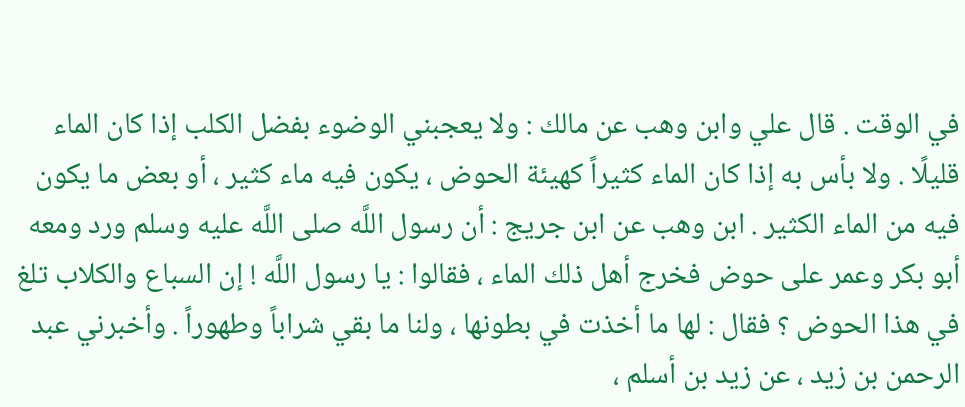في الوقت . قال علي وابن وهب عن مالك : ولا يعجبني الوضوء بفضل الكلب إذا كان الماء قليلًا . ولا بأس به إذا كان الماء كثيراً كهيئة الحوض ، يكون فيه ماء كثير ، أو بعض ما يكون فيه من الماء الكثير . ابن وهب عن ابن جريج : أن رسول اللَّه صلى اللَّه عليه وسلم ورد ومعه أبو بكر وعمر على حوض فخرج أهل ذلك الماء ، فقالوا : يا رسول اللَّه ! إن السباع والكلاب تلغ في هذا الحوض ؟ فقال : لها ما أخذت في بطونها ، ولنا ما بقي شراباً وطهوراً . وأخبرني عبد الرحمن بن زيد ، عن زيد بن أسلم ،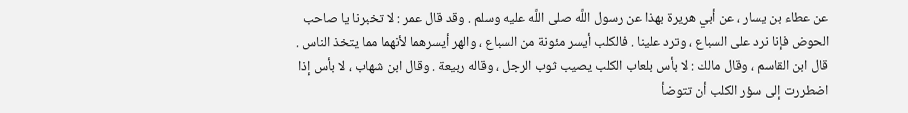عن عطاء بن يسار ، عن أبي هريرة بهذا عن رسول اللَّه صلى اللَّه عليه وسلم . وقد قال عمر : لا تخبرنا يا صاحب الحوض فإنا نرد على السباع ، وترد علينا . فالكلب أيسر مئونة من السباع ، والهر أيسرهما لأنهما مما يتخذ الناس . قال ابن القاسم ، وقال مالك : لا بأس بلعاب الكلب يصيب ثوب الرجل ، وقاله ربيعة . وقال ابن شهاب ، لا بأس إذا اضطررت إلى سؤر الكلب أن تتوضأ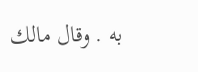به . وقال مالك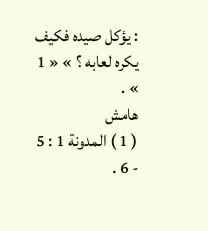: يؤكل صيده فكيف يكره لعابه ؟ » « 1 » .
هامش
( 1 ) المدونة 1 : 5 - 6 .